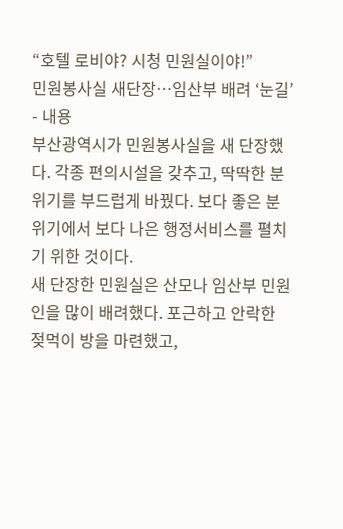“호텔 로비야? 시청 민원실이야!”
민원봉사실 새단장…임산부 배려 ‘눈길’
- 내용
부산광역시가 민원봉사실을 새 단장했다. 각종 편의시설을 갖추고, 딱딱한 분위기를 부드럽게 바꿨다. 보다 좋은 분위기에서 보다 나은 행정서비스를 펼치기 위한 것이다.
새 단장한 민원실은 산모나 임산부 민원인을 많이 배려했다. 포근하고 안락한 젖먹이 방을 마련했고,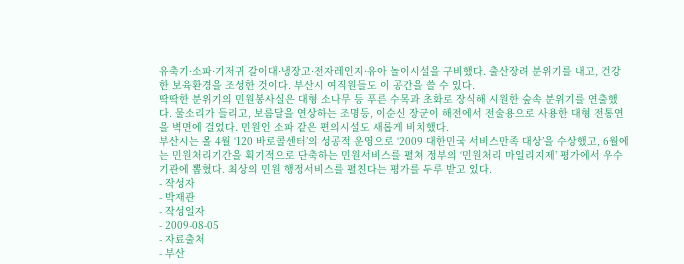유축기·소파·기저귀 갈이대·냉장고·전자레인지·유아 놀이시설을 구비했다. 출산장려 분위기를 내고, 건강한 보육환경을 조성한 것이다. 부산시 여직원들도 이 공간을 쓸 수 있다.
딱딱한 분위기의 민원봉사실은 대형 소나무 등 푸른 수목과 초화로 장식해 시원한 숲속 분위기를 연출했다. 물소리가 들리고, 보름달을 연상하는 조명등, 이순신 장군이 해전에서 전술용으로 사용한 대형 전통연을 벽면에 걸었다. 민원인 소파 같은 편의시설도 새롭게 비치했다.
부산시는 올 4월 ‘120 바로콜센터’의 성공적 운영으로 ‘2009 대한민국 서비스만족 대상’을 수상했고, 6월에는 민원처리기간을 획기적으로 단축하는 민원서비스를 펼쳐 정부의 ‘민원처리 마일리지제’ 평가에서 우수기관에 뽑혔다. 최상의 민원 행정서비스를 펼친다는 평가를 두루 받고 있다.
- 작성자
- 박재관
- 작성일자
- 2009-08-05
- 자료출처
- 부산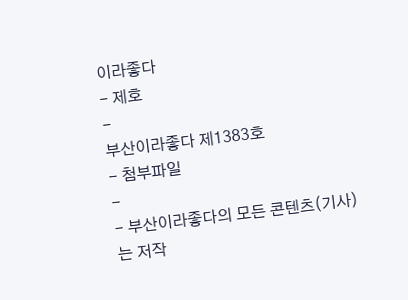이라좋다
- 제호
-
부산이라좋다 제1383호
- 첨부파일
-
- 부산이라좋다의 모든 콘텐츠(기사)는 저작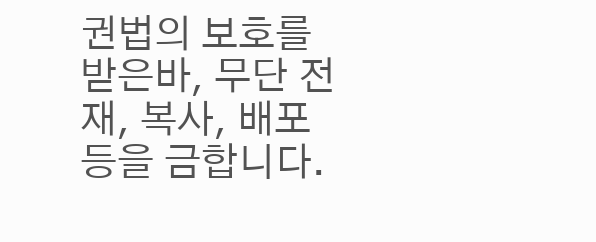권법의 보호를 받은바, 무단 전재, 복사, 배포 등을 금합니다.